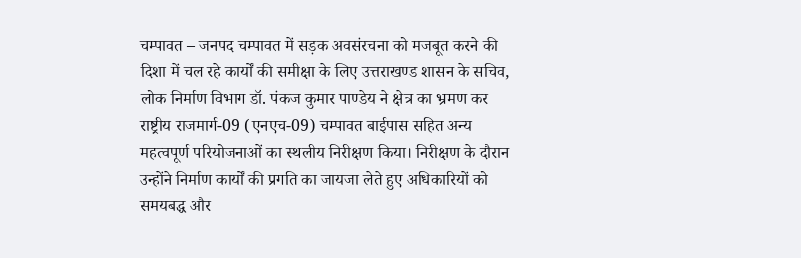चम्पावत – जनपद चम्पावत में सड़क अवसंरचना को मजबूत करने की दिशा में चल रहे कार्यों की समीक्षा के लिए उत्तराखण्ड शासन के सचिव, लोक निर्माण विभाग डॉ. पंकज कुमार पाण्डेय ने क्षेत्र का भ्रमण कर राष्ट्रीय राजमार्ग-09 (एनएच-09) चम्पावत बाईपास सहित अन्य महत्वपूर्ण परियोजनाओं का स्थलीय निरीक्षण किया। निरीक्षण के दौरान उन्होंने निर्माण कार्यों की प्रगति का जायजा लेते हुए अधिकारियों को समयबद्ध और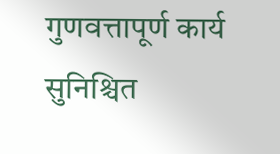गुणवत्तापूर्ण कार्य सुनिश्चित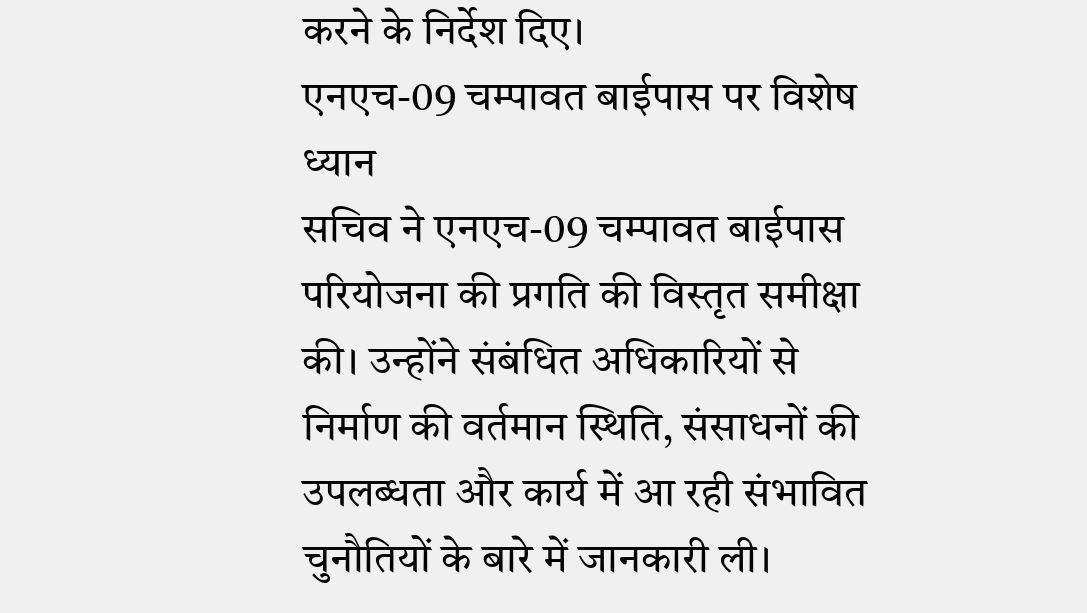करने के निर्देश दिए।
एनएच-09 चम्पावत बाईपास पर विशेष ध्यान
सचिव ने एनएच-09 चम्पावत बाईपास परियोजना की प्रगति की विस्तृत समीक्षा की। उन्होंने संबंधित अधिकारियों से निर्माण की वर्तमान स्थिति, संसाधनों की उपलब्धता और कार्य में आ रही संभावित चुनौतियों के बारे में जानकारी ली।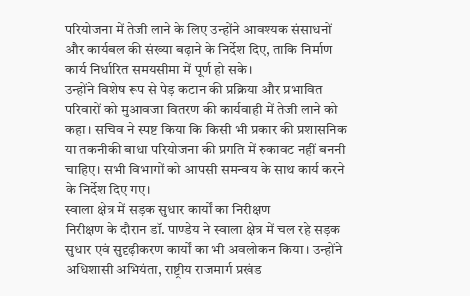परियोजना में तेजी लाने के लिए उन्होंने आवश्यक संसाधनों और कार्यबल की संख्या बढ़ाने के निर्देश दिए, ताकि निर्माण कार्य निर्धारित समयसीमा में पूर्ण हो सके।
उन्होंने विशेष रूप से पेड़ कटान की प्रक्रिया और प्रभावित परिवारों को मुआवजा वितरण की कार्यवाही में तेजी लाने को कहा। सचिव ने स्पष्ट किया कि किसी भी प्रकार की प्रशासनिक या तकनीकी बाधा परियोजना की प्रगति में रुकावट नहीं बननी चाहिए। सभी विभागों को आपसी समन्वय के साथ कार्य करने के निर्देश दिए गए।
स्वाला क्षेत्र में सड़क सुधार कार्यों का निरीक्षण
निरीक्षण के दौरान डॉ. पाण्डेय ने स्वाला क्षेत्र में चल रहे सड़क सुधार एवं सुदृढ़ीकरण कार्यों का भी अवलोकन किया। उन्होंने अधिशासी अभियंता, राष्ट्रीय राजमार्ग प्रखंड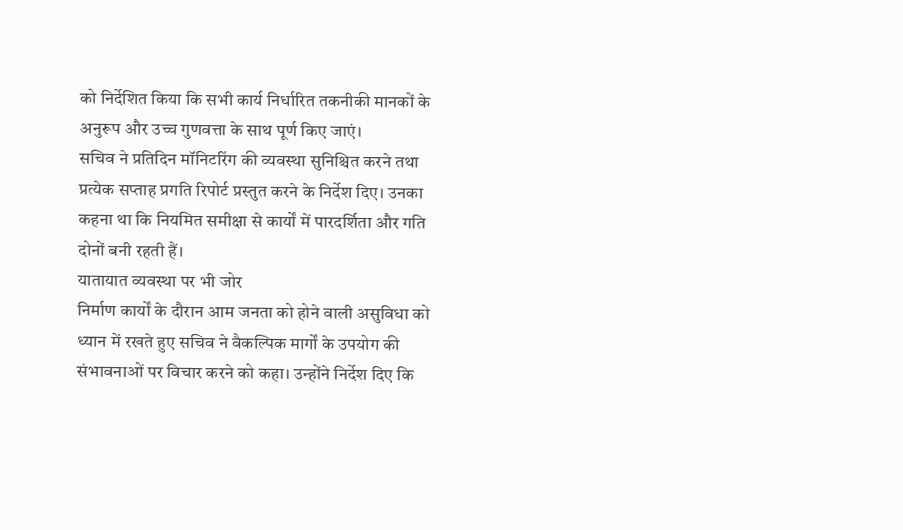को निर्देशित किया कि सभी कार्य निर्धारित तकनीकी मानकों के अनुरूप और उच्च गुणवत्ता के साथ पूर्ण किए जाएं।
सचिव ने प्रतिदिन मॉनिटरिंग की व्यवस्था सुनिश्चित करने तथा प्रत्येक सप्ताह प्रगति रिपोर्ट प्रस्तुत करने के निर्देश दिए। उनका कहना था कि नियमित समीक्षा से कार्यों में पारदर्शिता और गति दोनों बनी रहती हैं।
यातायात व्यवस्था पर भी जोर
निर्माण कार्यों के दौरान आम जनता को होने वाली असुविधा को ध्यान में रखते हुए सचिव ने वैकल्पिक मार्गों के उपयोग की संभावनाओं पर विचार करने को कहा। उन्होंने निर्देश दिए कि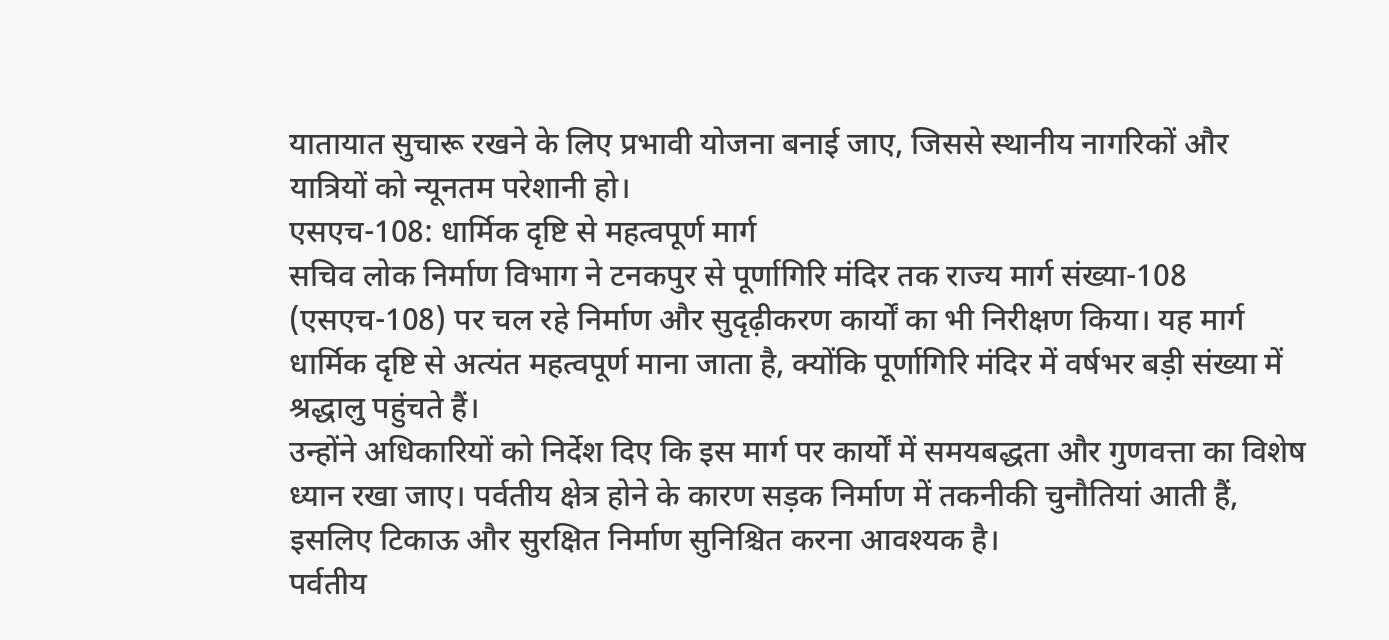यातायात सुचारू रखने के लिए प्रभावी योजना बनाई जाए, जिससे स्थानीय नागरिकों और यात्रियों को न्यूनतम परेशानी हो।
एसएच-108: धार्मिक दृष्टि से महत्वपूर्ण मार्ग
सचिव लोक निर्माण विभाग ने टनकपुर से पूर्णागिरि मंदिर तक राज्य मार्ग संख्या-108 (एसएच-108) पर चल रहे निर्माण और सुदृढ़ीकरण कार्यों का भी निरीक्षण किया। यह मार्ग धार्मिक दृष्टि से अत्यंत महत्वपूर्ण माना जाता है, क्योंकि पूर्णागिरि मंदिर में वर्षभर बड़ी संख्या में श्रद्धालु पहुंचते हैं।
उन्होंने अधिकारियों को निर्देश दिए कि इस मार्ग पर कार्यों में समयबद्धता और गुणवत्ता का विशेष ध्यान रखा जाए। पर्वतीय क्षेत्र होने के कारण सड़क निर्माण में तकनीकी चुनौतियां आती हैं, इसलिए टिकाऊ और सुरक्षित निर्माण सुनिश्चित करना आवश्यक है।
पर्वतीय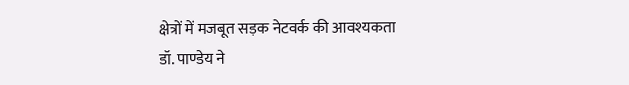क्षेत्रों में मजबूत सड़क नेटवर्क की आवश्यकता
डॉ. पाण्डेय ने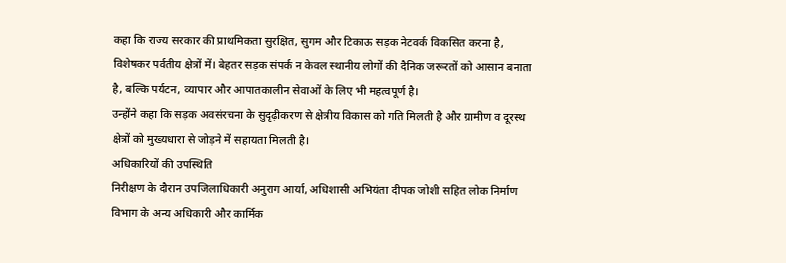कहा कि राज्य सरकार की प्राथमिकता सुरक्षित, सुगम और टिकाऊ सड़क नेटवर्क विकसित करना है, विशेषकर पर्वतीय क्षेत्रों में। बेहतर सड़क संपर्क न केवल स्थानीय लोगों की दैनिक जरूरतों को आसान बनाता है, बल्कि पर्यटन, व्यापार और आपातकालीन सेवाओं के लिए भी महत्वपूर्ण है।
उन्होंने कहा कि सड़क अवसंरचना के सुदृढ़ीकरण से क्षेत्रीय विकास को गति मिलती है और ग्रामीण व दूरस्थ क्षेत्रों को मुख्यधारा से जोड़ने में सहायता मिलती है।
अधिकारियों की उपस्थिति
निरीक्षण के दौरान उपजिलाधिकारी अनुराग आर्या, अधिशासी अभियंता दीपक जोशी सहित लोक निर्माण विभाग के अन्य अधिकारी और कार्मिक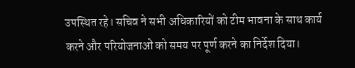उपस्थित रहे। सचिव ने सभी अधिकारियों को टीम भावना के साथ कार्य करने और परियोजनाओं को समय पर पूर्ण करने का निर्देश दिया।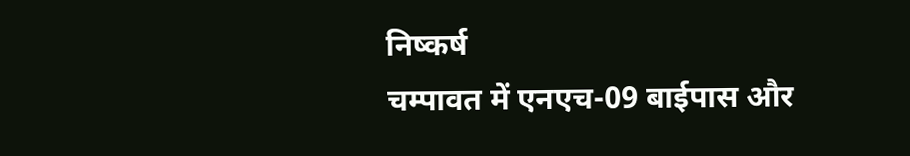निष्कर्ष
चम्पावत में एनएच-09 बाईपास और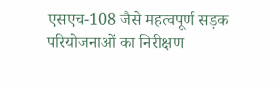एसएच-108 जैसे महत्वपूर्ण सड़क परियोजनाओं का निरीक्षण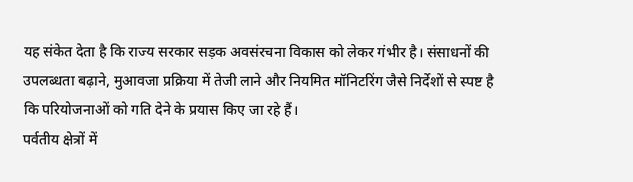यह संकेत देता है कि राज्य सरकार सड़क अवसंरचना विकास को लेकर गंभीर है। संसाधनों की उपलब्धता बढ़ाने, मुआवजा प्रक्रिया में तेजी लाने और नियमित मॉनिटरिंग जैसे निर्देशों से स्पष्ट है कि परियोजनाओं को गति देने के प्रयास किए जा रहे हैं।
पर्वतीय क्षेत्रों में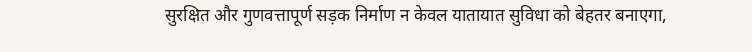सुरक्षित और गुणवत्तापूर्ण सड़क निर्माण न केवल यातायात सुविधा को बेहतर बनाएगा,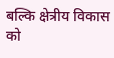बल्कि क्षेत्रीय विकास को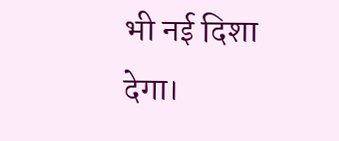भी नई दिशा देगा।